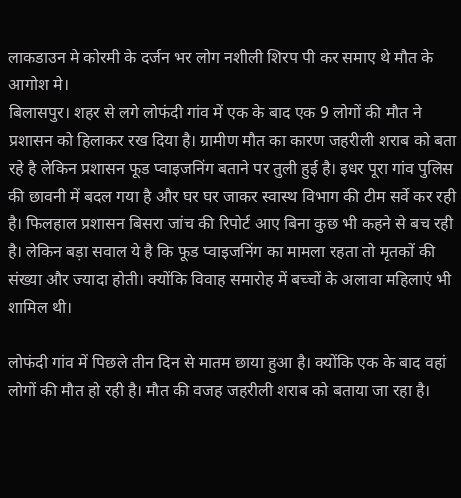लाकडाउन मे कोरमी के दर्जन भर लोग नशीली शिरप पी कर समाए थे मौत के आगोश मे।
बिलासपुर। शहर से लगे लोफंदी गांव में एक के बाद एक 9 लोगों की मौत ने प्रशासन को हिलाकर रख दिया है। ग्रामीण मौत का कारण जहरीली शराब को बता रहे है लेकिन प्रशासन फूड प्वाइजनिंग बताने पर तुली हुई है। इधर पूरा गांव पुलिस की छावनी में बदल गया है और घर घर जाकर स्वास्थ विभाग की टीम सर्वे कर रही है। फिलहाल प्रशासन बिसरा जांच की रिपोर्ट आए बिना कुछ भी कहने से बच रही है। लेकिन बड़ा सवाल ये है कि फूड प्वाइजनिंग का मामला रहता तो मृतकों की संख्या और ज्यादा होती। क्योंकि विवाह समारोह में बच्चों के अलावा महिलाएं भी शामिल थी।

लोफंदी गांव में पिछले तीन दिन से मातम छाया हुआ है। क्योंकि एक के बाद वहां लोगों की मौत हो रही है। मौत की वजह जहरीली शराब को बताया जा रहा है।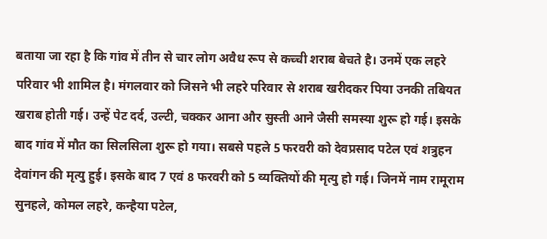बताया जा रहा है कि गांव में तीन से चार लोग अवैध रूप से कच्ची शराब बेचते है। उनमें एक लहरे परिवार भी शामिल है। मंगलवार को जिसने भी लहरे परिवार से शराब खरीदकर पिया उनकी तबियत खराब होती गई। उन्हें पेट दर्द, उल्टी, चक्कर आना और सुस्ती आने जैसी समस्या शुरू हो गई। इसके बाद गांव में मौत का सिलसिला शुरू हो गया। सबसे पहले 5 फरवरी को देवप्रसाद पटेल एवं शत्रुहन देवांगन की मृत्यु हुई। इसके बाद 7 एवं 8 फरवरी को 5 व्यक्तियों की मृत्यु हो गई। जिनमें नाम रामूराम सुनहले, कोमल लहरे, कन्हैया पटेल,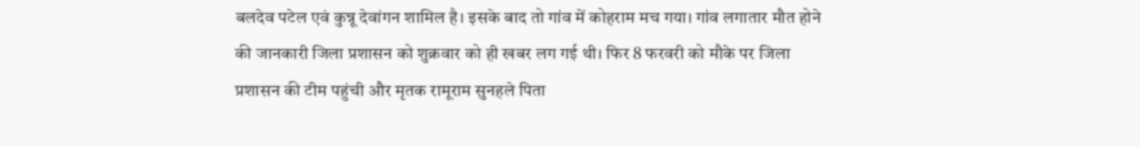बलदेव पटेल एवं कुन्नू देवांगन शामिल है। इसके बाद तो गांव में कोहराम मच गया। गांव लगातार मौत होने की जानकारी जिला प्रशासन को शुक्रवार को ही खबर लग गई थी। फिर 8 फरवरी को मौके पर जिला प्रशासन की टीम पहुंची और मृतक रामूराम सुनहले पिता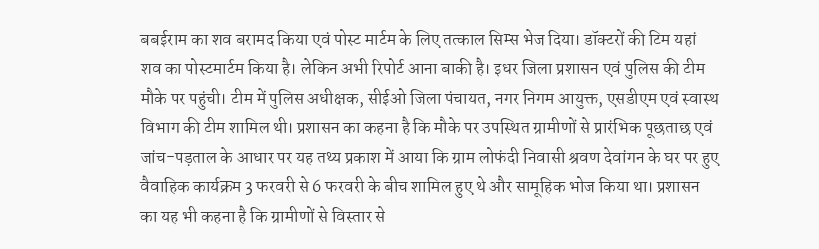बबईराम का शव बरामद किया एवं पोस्ट मार्टम के लिए तत्काल सिम्स भेज दिया। डॉक्टरों की टिम यहां शव का पोस्टमार्टम किया है। लेकिन अभी रिपोर्ट आना बाकी है। इधर जिला प्रशासन एवं पुलिस की टीम मौके पर पहुंची। टीम में पुलिस अधीक्षक, सीईओ जिला पंचायत, नगर निगम आयुक्त, एसडीएम एवं स्वास्थ विभाग की टीम शामिल थी। प्रशासन का कहना है कि मौके पर उपस्थित ग्रामीणों से प्रारंभिक पूछताछ एवं जांच-पड़ताल के आधार पर यह तथ्य प्रकाश में आया कि ग्राम लोफंदी निवासी श्रवण देवांगन के घर पर हुए वैवाहिक कार्यक्रम 3 फरवरी से 6 फरवरी के बीच शामिल हुए थे और सामूहिक भोज किया था। प्रशासन का यह भी कहना है कि ग्रामीणों से विस्तार से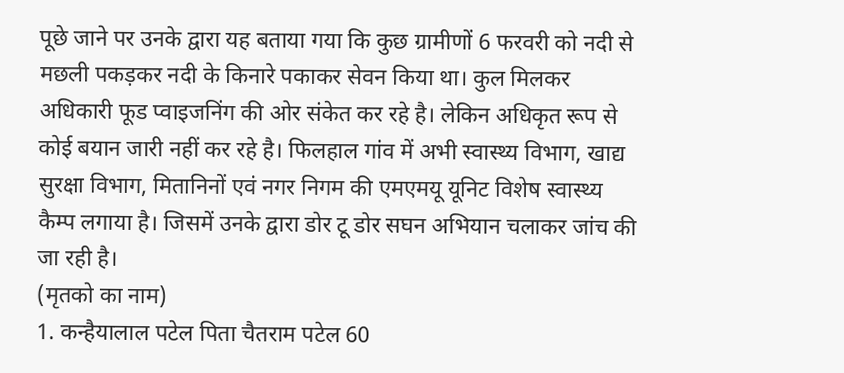पूछे जाने पर उनके द्वारा यह बताया गया कि कुछ ग्रामीणों 6 फरवरी को नदी से मछली पकड़कर नदी के किनारे पकाकर सेवन किया था। कुल मिलकर अधिकारी फूड प्वाइजनिंग की ओर संकेत कर रहे है। लेकिन अधिकृत रूप से कोई बयान जारी नहीं कर रहे है। फिलहाल गांव में अभी स्वास्थ्य विभाग, खाद्य सुरक्षा विभाग, मितानिनों एवं नगर निगम की एमएमयू यूनिट विशेष स्वास्थ्य कैम्प लगाया है। जिसमें उनके द्वारा डोर टू डोर सघन अभियान चलाकर जांच की जा रही है।
(मृतको का नाम)
1. कन्हैयालाल पटेल पिता चैतराम पटेल 60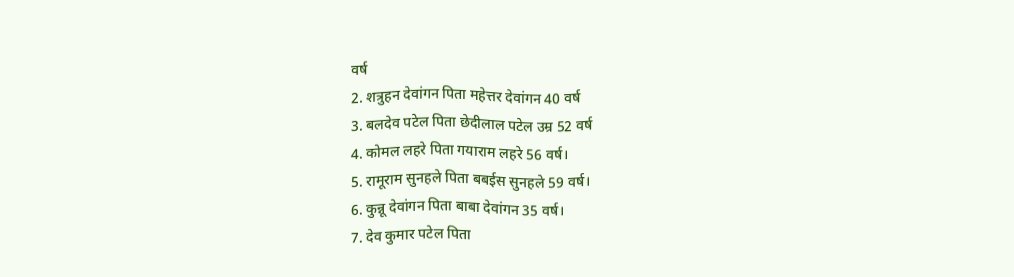वर्ष
2. शत्रुहन देवांगन पिता महेत्तर देवांगन 40 वर्ष
3. बलदेव पटेल पिता छेदीलाल पटेल उम्र 52 वर्ष
4. कोमल लहरे पिता गयाराम लहरे 56 वर्ष।
5. रामूराम सुनहले पिता बबईस सुनहले 59 वर्ष।
6. कुन्नू देवांगन पिता बाबा देवांगन 35 वर्ष।
7. देव कुमार पटेल पिता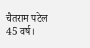चैतराम पटेल 45 वर्ष।